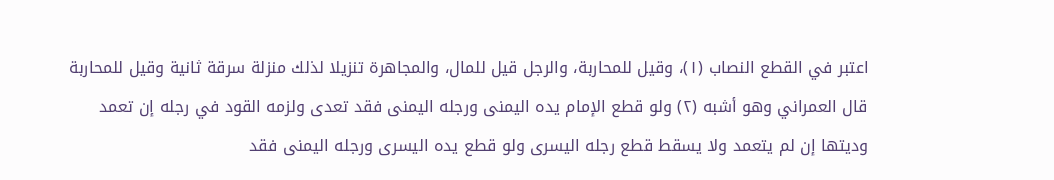اعتبر في القطع النصاب (١)، وقيل للمحاربة، والرجل قيل للمال، والمجاهرة تنزيلا لذلك منزلة سرقة ثانية وقيل للمحاربة قال العمراني وهو أشبه (٢) ولو قطع الإمام يده اليمنى ورجله اليمنى فقد تعدى ولزمه القود في رجله إن تعمد وديتها إن لم يتعمد ولا يسقط قطع رجله اليسرى ولو قطع يده اليسرى ورجله اليمنى فقد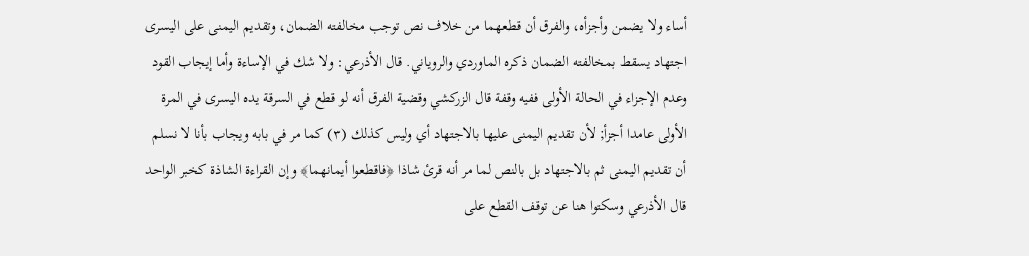أساء ولا يضمن وأجزأه، والفرق أن قطعهما من خلاف نص توجب مخالفته الضمان، وتقديم اليمنى على اليسرى اجتهاد يسقط بمخالفته الضمان ذكره الماوردي والروياني. قال الأذرعي: ولا شك في الإساءة وأما إيجاب القود وعدم الإجزاء في الحالة الأولى ففيه وقفة قال الزركشي وقضية الفرق أنه لو قطع في السرقة يده اليسرى في المرة الأولى عامدا أجزأ; لأن تقديم اليمنى عليها بالاجتهاد أي وليس كذلك (٣) كما مر في بابه ويجاب بأنا لا نسلم أن تقديم اليمنى ثم بالاجتهاد بل بالنص لما مر أنه قرئ شاذا ﴿فاقطعوا أيمانهما﴾ وإن القراءة الشاذة كخبر الواحد قال الأذرعي وسكتوا هنا عن توقف القطع على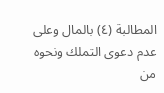المطالبة (٤) بالمال وعلى عدم دعوى التملك ونحوه من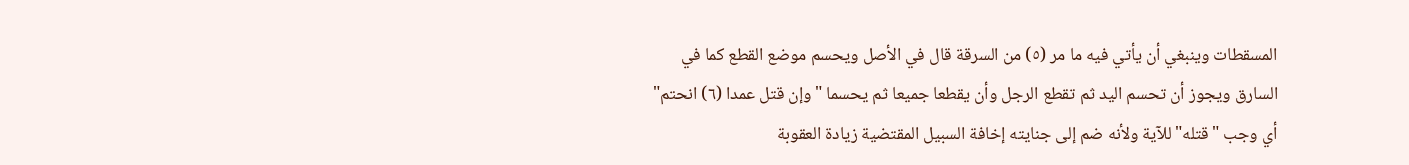المسقطات وينبغي أن يأتي فيه ما مر (٥) من السرقة قال في الأصل ويحسم موضع القطع كما في السارق ويجوز أن تحسم اليد ثم تقطع الرجل وأن يقطعا جميعا ثم يحسما "وإن قتل عمدا (٦) انحتم" أي وجب "قتله" للآية ولأنه ضم إلى جنايته إخافة السبيل المقتضية زيادة العقوبة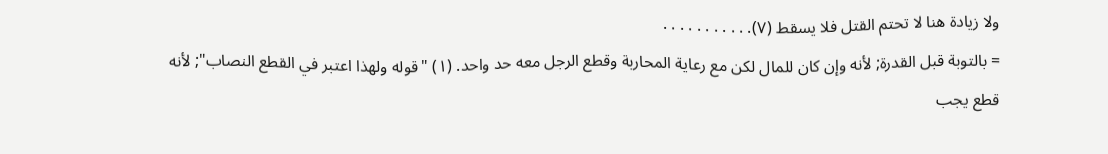ولا زيادة هنا لا تحتم القتل فلا يسقط (٧). . . . . . . . . . .
= بالتوبة قبل القدرة; لأنه وإن كان للمال لكن مع رعاية المحاربة وقطع الرجل معه حد واحد. (١) "قوله ولهذا اعتبر في القطع النصاب"; لأنه قطع يجب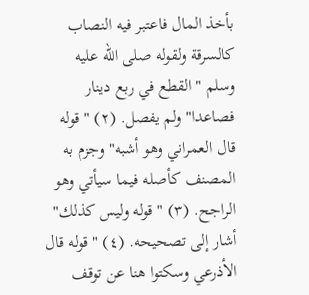بأخذ المال فاعتبر فيه النصاب كالسرقة ولقوله صلى الله عليه وسلم "القطع في ربع دينار فصاعدا" ولم يفصل. (٢) "قوله قال العمراني وهو أشبه" وجزم به المصنف كأصله فيما سيأتي وهو الراجح. (٣) "قوله وليس كذلك" أشار إلى تصحيحه. (٤) "قوله قال الأذرعي وسكتوا هنا عن توقف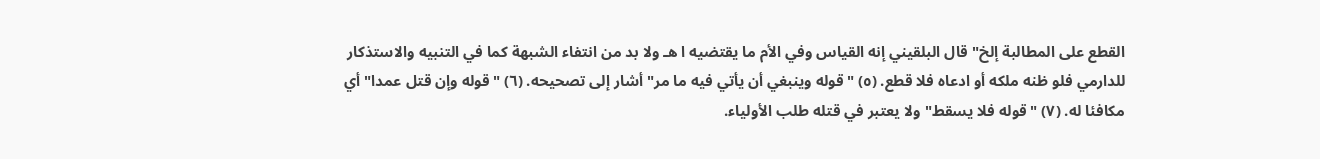القطع على المطالبة إلخ" قال البلقيني إنه القياس وفي الأم ما يقتضيه ا هـ ولا بد من انتفاء الشبهة كما في التنبيه والاستذكار للدارمي فلو ظنه ملكه أو ادعاه فلا قطع. (٥) "قوله وينبغي أن يأتي فيه ما مر" أشار إلى تصحيحه. (٦) "قوله وإن قتل عمدا" أي مكافئا له. (٧) "قوله فلا يسقط" ولا يعتبر في قتله طلب الأولياء.